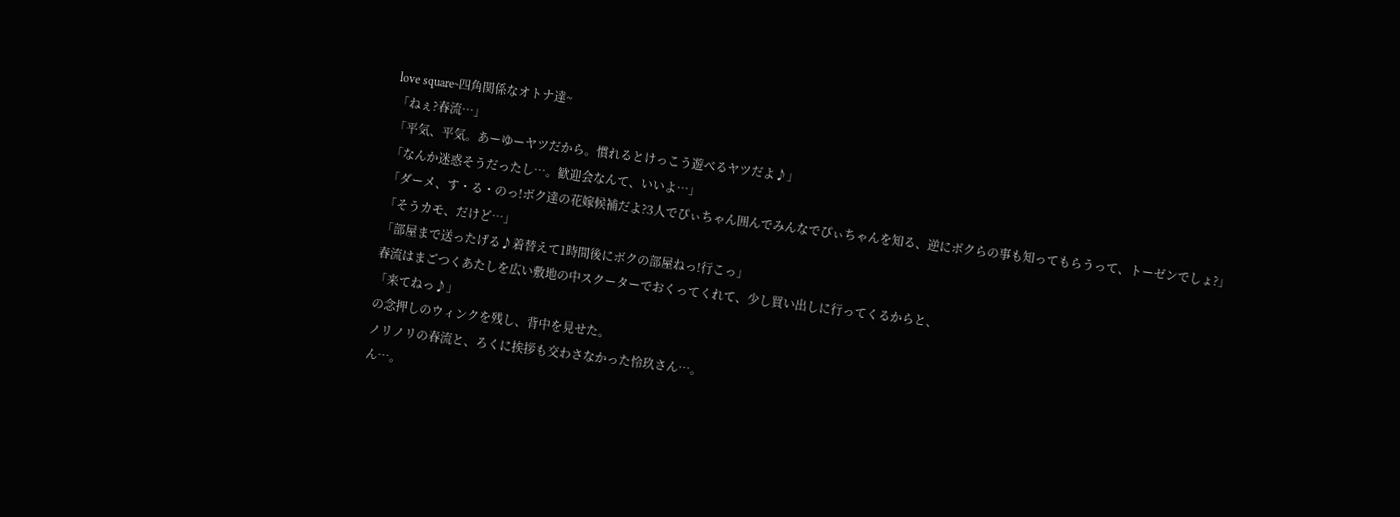love square~四角関係なオトナ達~
「ねぇ?春流…」
「平気、平気。あーゆーヤツだから。慣れるとけっこう遊べるヤツだよ♪」
「なんか迷惑そうだったし…。歓迎会なんて、いいよ…」
「ダーメ、す・る・のっ!ボク達の花嫁候補だよ?3人でぴぃちゃん囲んでみんなでぴぃちゃんを知る、逆にボクらの事も知ってもらうって、トーゼンでしょ?」
「そうカモ、だけど…」
「部屋まで送ったげる♪着替えて1時間後にボクの部屋ねっ!行こっ」
春流はまごつくあたしを広い敷地の中スクーターでおくってくれて、少し買い出しに行ってくるからと、
「来てねっ♪」
の念押しのウィンクを残し、背中を見せた。
ノリノリの春流と、ろくに挨拶も交わさなかった怜玖さん…。
ん…。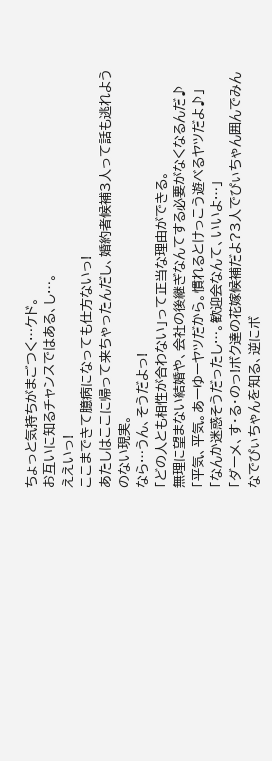ちょっと気持ちがまごつく…ケド。
お互いに知るチャンスではある、し…。
ええいっ!
ここまできて臆病になっても仕方ないっ!
あたしはここに帰って来ちゃったんだし、婚約者候補3人って話も逃れようのない現実。
なら…うん、そうだよっ!
「どの人とも相性が合わない」って正当な理由ができる。
無理に望まない結婚や、会社の後継ぎなんてする必要がなくなるんだ♪
「平気、平気。あーゆーヤツだから。慣れるとけっこう遊べるヤツだよ♪」
「なんか迷惑そうだったし…。歓迎会なんて、いいよ…」
「ダーメ、す・る・のっ!ボク達の花嫁候補だよ?3人でぴぃちゃん囲んでみんなでぴぃちゃんを知る、逆にボ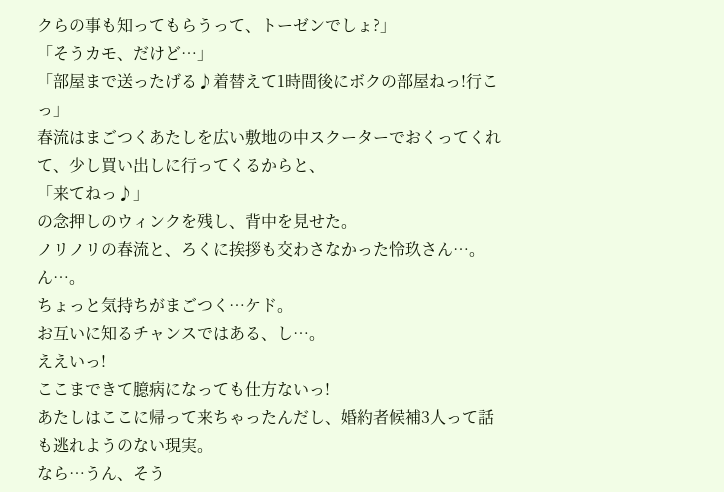クらの事も知ってもらうって、トーゼンでしょ?」
「そうカモ、だけど…」
「部屋まで送ったげる♪着替えて1時間後にボクの部屋ねっ!行こっ」
春流はまごつくあたしを広い敷地の中スクーターでおくってくれて、少し買い出しに行ってくるからと、
「来てねっ♪」
の念押しのウィンクを残し、背中を見せた。
ノリノリの春流と、ろくに挨拶も交わさなかった怜玖さん…。
ん…。
ちょっと気持ちがまごつく…ケド。
お互いに知るチャンスではある、し…。
ええいっ!
ここまできて臆病になっても仕方ないっ!
あたしはここに帰って来ちゃったんだし、婚約者候補3人って話も逃れようのない現実。
なら…うん、そう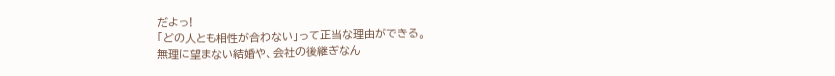だよっ!
「どの人とも相性が合わない」って正当な理由ができる。
無理に望まない結婚や、会社の後継ぎなん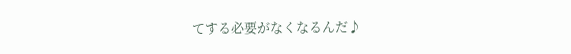てする必要がなくなるんだ♪